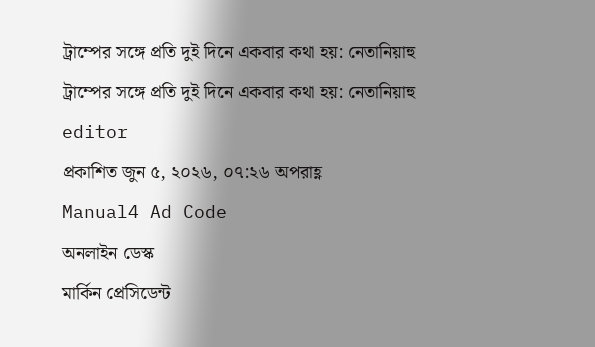ট্রাম্পের সঙ্গে প্রতি দুই দিনে একবার কথা হয়: নেতানিয়াহু
ট্রাম্পের সঙ্গে প্রতি দুই দিনে একবার কথা হয়: নেতানিয়াহু
editor
প্রকাশিত জুন ৫, ২০২৬, ০৭:২৬ অপরাহ্ণ
Manual4 Ad Code
অনলাইন ডেস্ক
মার্কিন প্রেসিডেন্ট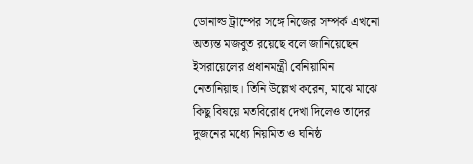ডোনাল্ড ট্রাম্পের সঙ্গে নিজের সম্পর্ক এখনো অত্যন্ত মজবুত রয়েছে বলে জানিয়েছেন ইসরায়েলের প্রধানমন্ত্রী বেনিয়ামিন নেতানিয়াহু। তিনি উল্লেখ করেন, মাঝে মাঝে কিছু বিষয়ে মতবিরোধ দেখা দিলেও তাদের দুজনের মধ্যে নিয়মিত ও ঘনিষ্ঠ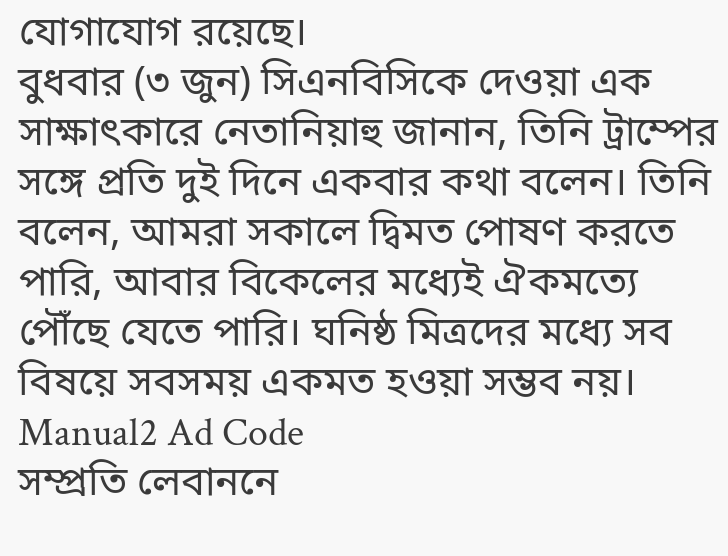যোগাযোগ রয়েছে।
বুধবার (৩ জুন) সিএনবিসিকে দেওয়া এক সাক্ষাৎকারে নেতানিয়াহু জানান, তিনি ট্রাম্পের সঙ্গে প্রতি দুই দিনে একবার কথা বলেন। তিনি বলেন, আমরা সকালে দ্বিমত পোষণ করতে পারি, আবার বিকেলের মধ্যেই ঐকমত্যে পৌঁছে যেতে পারি। ঘনিষ্ঠ মিত্রদের মধ্যে সব বিষয়ে সবসময় একমত হওয়া সম্ভব নয়।
Manual2 Ad Code
সম্প্রতি লেবাননে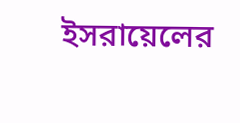ইসরায়েলের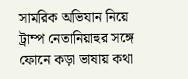সামরিক অভিযান নিয়ে ট্রাম্প নেতানিয়াহুর সঙ্গে ফোনে কড়া ভাষায় কথা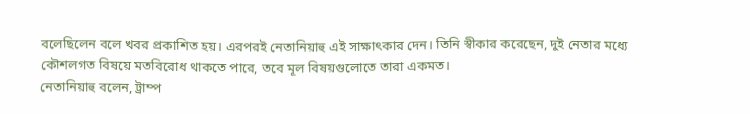বলেছিলেন বলে খবর প্রকাশিত হয়। এরপরই নেতানিয়াহু এই সাক্ষাৎকার দেন। তিনি স্বীকার করেছেন, দুই নেতার মধ্যে কৌশলগত বিষয়ে মতবিরোধ থাকতে পারে, তবে মূল বিষয়গুলোতে তারা একমত।
নেতানিয়াহু বলেন, ট্রাম্প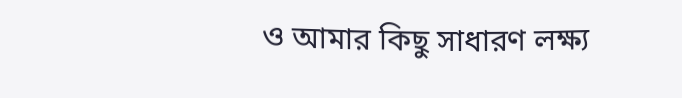ও আমার কিছু সাধারণ লক্ষ্য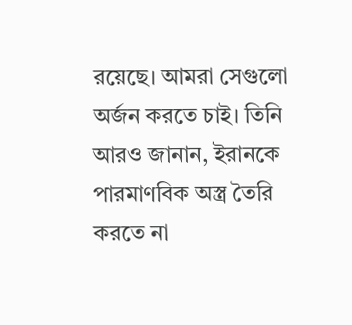রয়েছে। আমরা সেগুলো অর্জন করতে চাই। তিনি আরও জানান, ইরানকে পারমাণবিক অস্ত্র তৈরি করতে না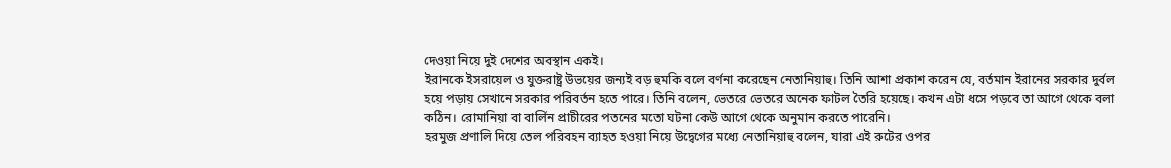দেওয়া নিয়ে দুই দেশের অবস্থান একই।
ইরানকে ইসরায়েল ও যুক্তরাষ্ট্র উভয়ের জন্যই বড় হুমকি বলে বর্ণনা করেছেন নেতানিয়াহু। তিনি আশা প্রকাশ করেন যে, বর্তমান ইরানের সরকার দুর্বল হয়ে পড়ায় সেখানে সরকার পরিবর্তন হতে পারে। তিনি বলেন, ভেতরে ভেতরে অনেক ফাটল তৈরি হয়েছে। কখন এটা ধসে পড়বে তা আগে থেকে বলা কঠিন। রোমানিয়া বা বার্লিন প্রাচীরের পতনের মতো ঘটনা কেউ আগে থেকে অনুমান করতে পারেনি।
হরমুজ প্রণালি দিয়ে তেল পরিবহন ব্যাহত হওয়া নিয়ে উদ্বেগের মধ্যে নেতানিয়াহু বলেন, যারা এই রুটের ওপর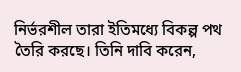নির্ভরশীল তারা ইতিমধ্যে বিকল্প পথ তৈরি করছে। তিনি দাবি করেন,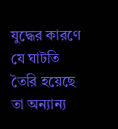যুদ্ধের কারণে যে ঘাটতি তৈরি হয়েছে তা অন্যান্য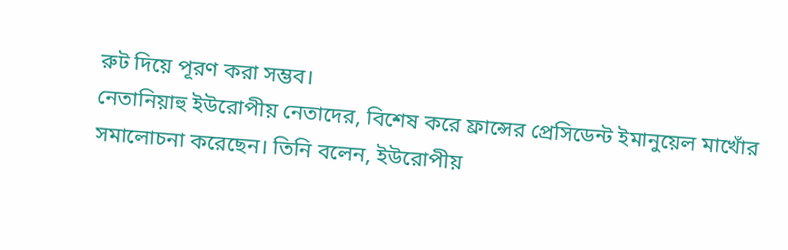রুট দিয়ে পূরণ করা সম্ভব।
নেতানিয়াহু ইউরোপীয় নেতাদের, বিশেষ করে ফ্রান্সের প্রেসিডেন্ট ইমানুয়েল মাখোঁর সমালোচনা করেছেন। তিনি বলেন, ইউরোপীয়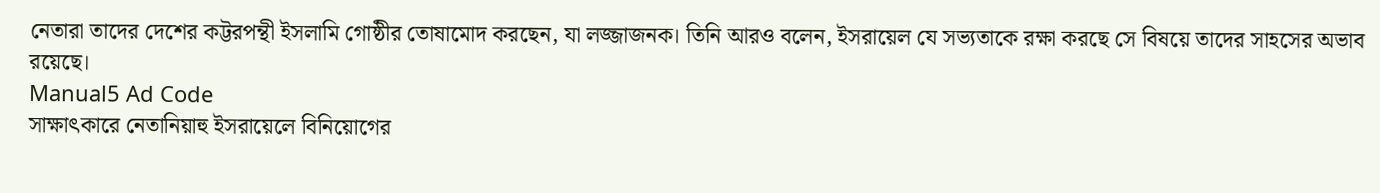নেতারা তাদের দেশের কট্টরপন্থী ইসলামি গোষ্ঠীর তোষামোদ করছেন, যা লজ্জাজনক। তিনি আরও বলেন, ইসরায়েল যে সভ্যতাকে রক্ষা করছে সে বিষয়ে তাদের সাহসের অভাব রয়েছে।
Manual5 Ad Code
সাক্ষাৎকারে নেতানিয়াহু ইসরায়েলে বিনিয়োগের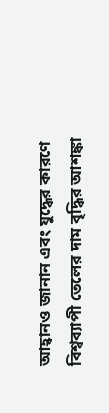আহ্বানও জানান এবং যুদ্ধের কারণে বিশ্বব্যাপী তেলের দাম বৃদ্ধির আশঙ্কা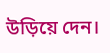উড়িয়ে দেন।